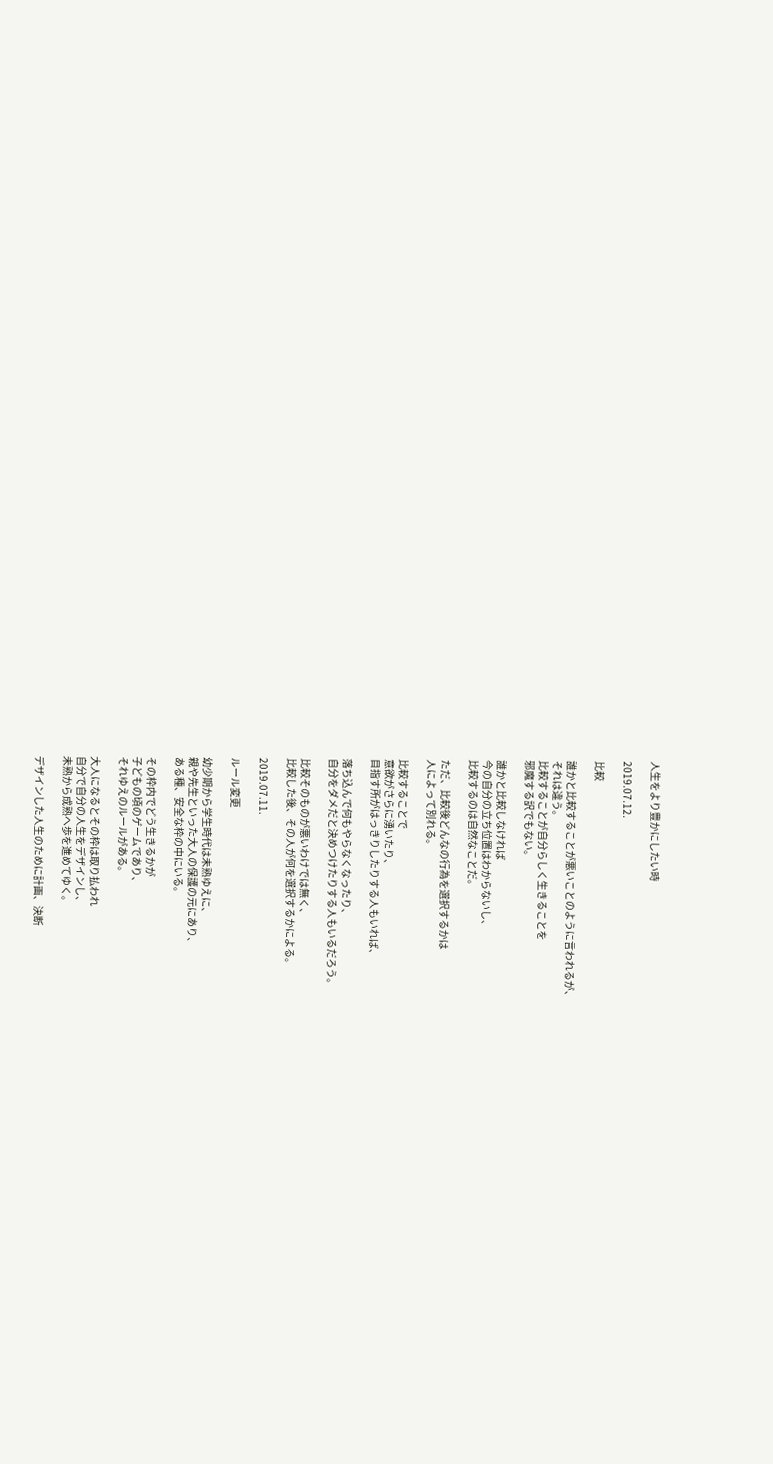人生をより豊かにしたい時

2019.07.12.

比較

誰かと比較することが悪いことのように言われるが、
それは違う。
比較することが自分らしく生きることを
邪魔する訳でもない。

誰かと比較しなければ
今の自分の立ち位置はわからないし、
比較するのは自然なことだ。

ただ、比較後どんなの行為を選択するかは
人によって別れる。

比較することで
意欲がさらに湧いたり、
目指す所がはっきりしたりする人もいれば、

落ち込んで何もやらなくなったり、
自分をダメだと決めつけたりする人もいるだろう。

比較そのものが悪いわけでは無く、
比較した後、その人が何を選択するかによる。

2019.07.11.

ルール変更

幼少期から学生時代は未熟ゆえに、
親や先生といった大人の保護の元にあり、
ある種、安全な枠の中にいる。

その枠内でどう生きるかが
子どもの頃のゲームであり、
それゆえのルールがある。

大人になるとその枠は取り払われ
自分で自分の人生をデザインし、
未熟から成熟へ歩を進めてゆく。

デザインした人生のために計画、決断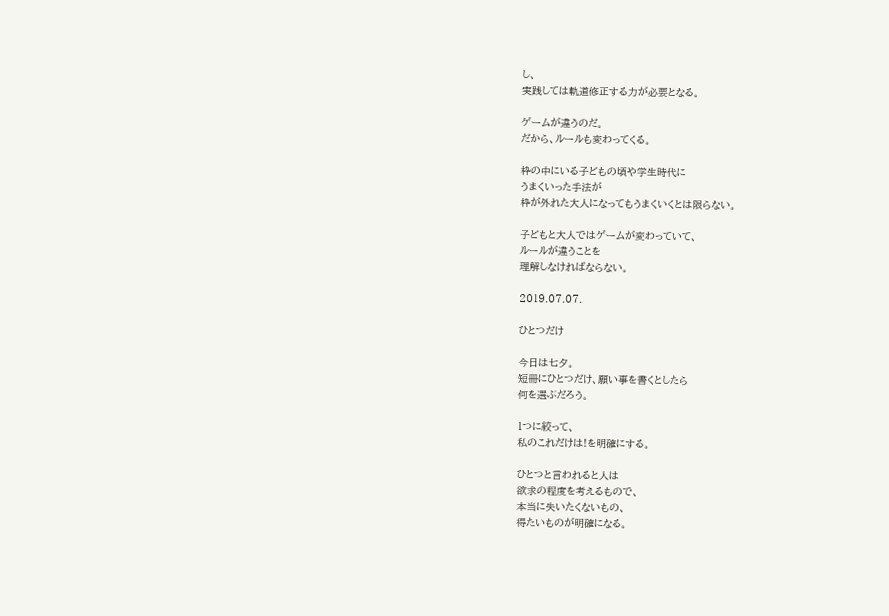し、
実践しては軌道修正する力が必要となる。

ゲームが違うのだ。
だから、ルールも変わってくる。

枠の中にいる子どもの頃や学生時代に
うまくいった手法が
枠が外れた大人になってもうまくいくとは限らない。

子どもと大人ではゲームが変わっていて、
ルールが違うことを
理解しなければならない。

2019.07.07.

ひとつだけ

今日は七夕。
短冊にひとつだけ、願い事を書くとしたら
何を選ぶだろう。

1つに絞って、
私のこれだけは!を明確にする。

ひとつと言われると人は
欲求の程度を考えるもので、
本当に失いたくないもの、
得たいものが明確になる。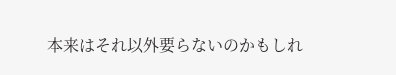本来はそれ以外要らないのかもしれ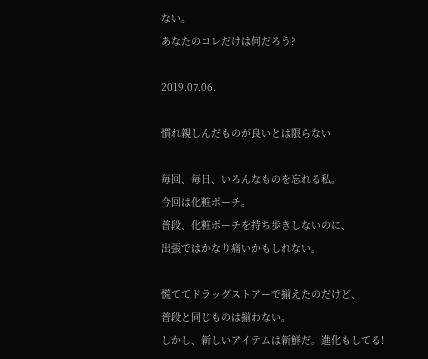ない。
あなたのコレだけは何だろう?

2019.07.06.

慣れ親しんだものが良いとは限らない

毎回、毎日、いろんなものを忘れる私。
今回は化粧ポーチ。
普段、化粧ポーチを持ち歩きしないのに、
出張ではかなり痛いかもしれない。

慌ててドラッグストアーで揃えたのだけど、
普段と同じものは揃わない。
しかし、新しいアイテムは新鮮だ。進化もしてる!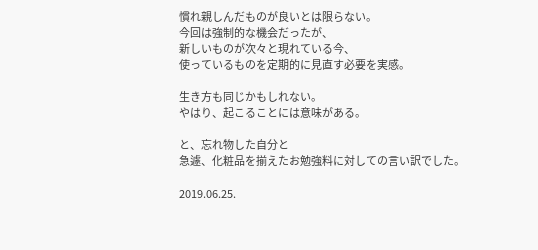慣れ親しんだものが良いとは限らない。
今回は強制的な機会だったが、
新しいものが次々と現れている今、
使っているものを定期的に見直す必要を実感。

生き方も同じかもしれない。
やはり、起こることには意味がある。

と、忘れ物した自分と
急遽、化粧品を揃えたお勉強料に対しての言い訳でした。

2019.06.25.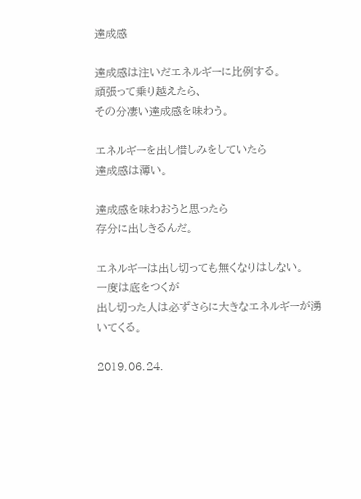達成感

達成感は注いだエネルギーに比例する。
頑張って乗り越えたら、
その分凄い達成感を味わう。

エネルギーを出し惜しみをしていたら
達成感は薄い。

達成感を味わおうと思ったら
存分に出しきるんだ。

エネルギーは出し切っても無くなりはしない。
一度は底をつくが
出し切った人は必ずさらに大きなエネルギーが湧いてくる。

2019.06.24.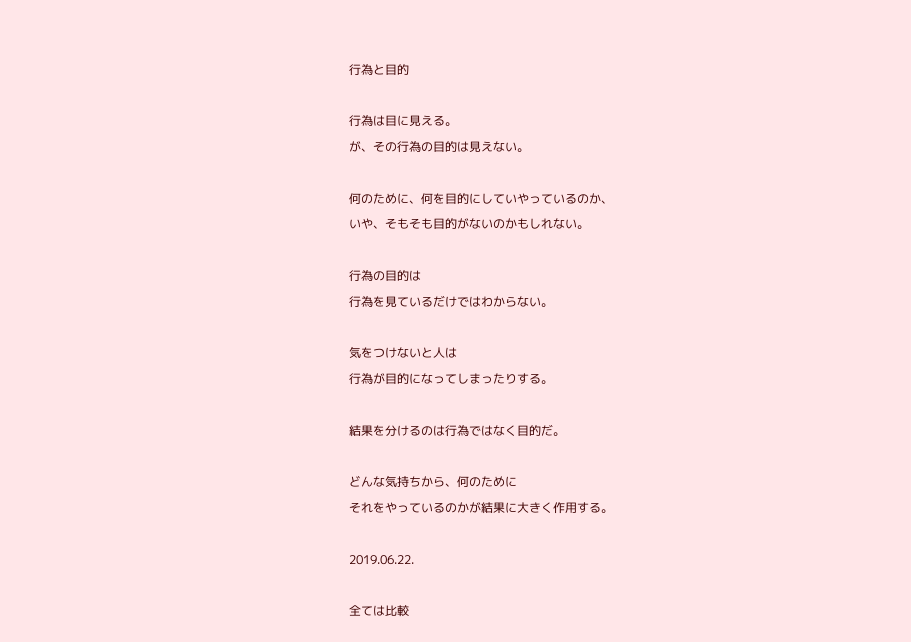行為と目的

行為は目に見える。
が、その行為の目的は見えない。

何のために、何を目的にしていやっているのか、
いや、そもそも目的がないのかもしれない。

行為の目的は
行為を見ているだけではわからない。

気をつけないと人は
行為が目的になってしまったりする。

結果を分けるのは行為ではなく目的だ。

どんな気持ちから、何のために
それをやっているのかが結果に大きく作用する。

2019.06.22.

全ては比較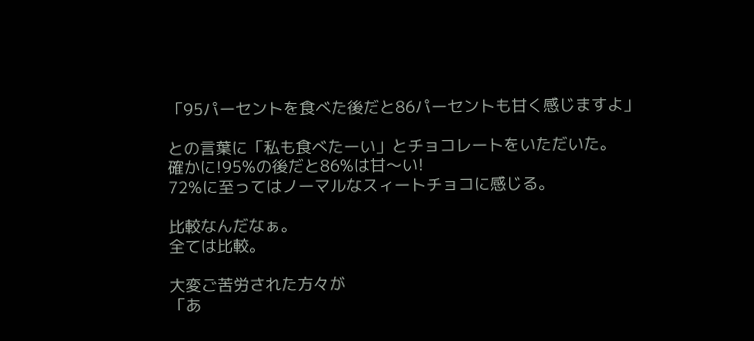「95パーセントを食べた後だと86パーセントも甘く感じますよ」

との言葉に「私も食べたーい」とチョコレートをいただいた。
確かに!95%の後だと86%は甘〜い!
72%に至ってはノーマルなスィートチョコに感じる。

比較なんだなぁ。
全ては比較。

大変ご苦労された方々が
「あ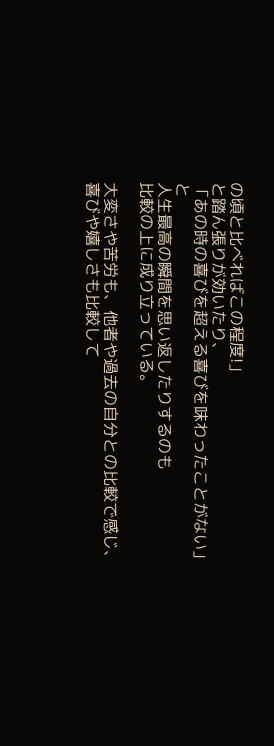の頃と比べればこの程度!」
と踏ん張りが効いたり、
「あの時の喜びを超える喜びを味わったことがない」と
人生最高の瞬間を思い返したりするのも
比較の上に成り立っている。

大変さや苦労も、他者や過去の自分との比較で感じ、
喜びや嬉しさも比較して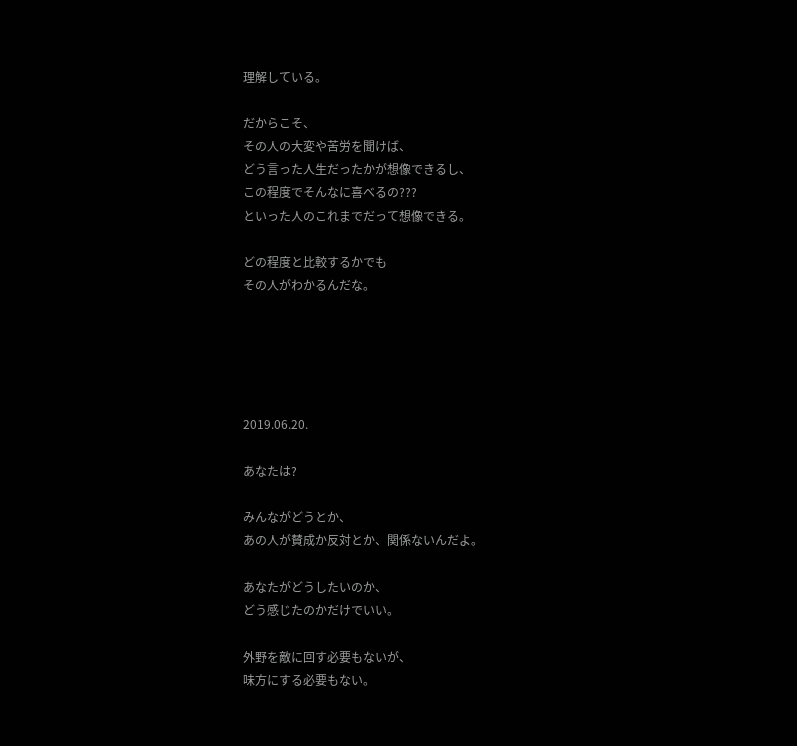理解している。

だからこそ、
その人の大変や苦労を聞けば、
どう言った人生だったかが想像できるし、
この程度でそんなに喜べるの???
といった人のこれまでだって想像できる。

どの程度と比較するかでも
その人がわかるんだな。





2019.06.20.

あなたは?

みんながどうとか、
あの人が賛成か反対とか、関係ないんだよ。

あなたがどうしたいのか、
どう感じたのかだけでいい。

外野を敵に回す必要もないが、
味方にする必要もない。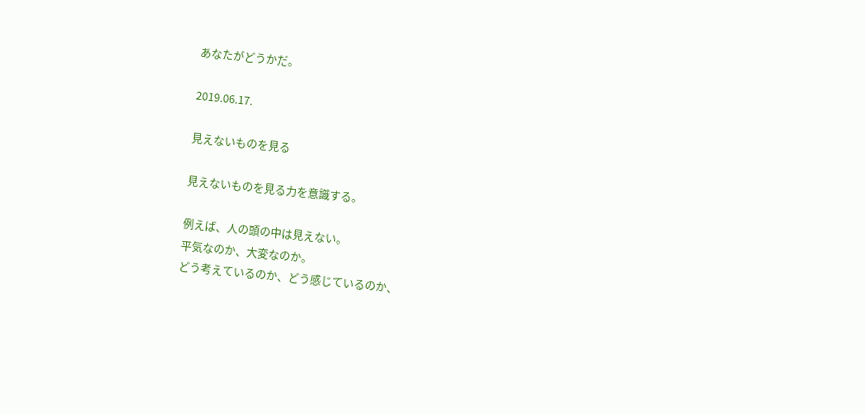あなたがどうかだ。

2019.06.17.

見えないものを見る

見えないものを見る力を意識する。

例えば、人の頭の中は見えない。
平気なのか、大変なのか。
どう考えているのか、どう感じているのか、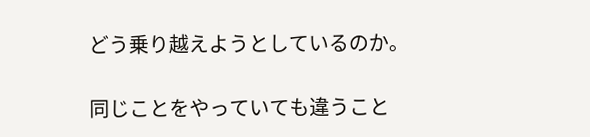どう乗り越えようとしているのか。

同じことをやっていても違うこと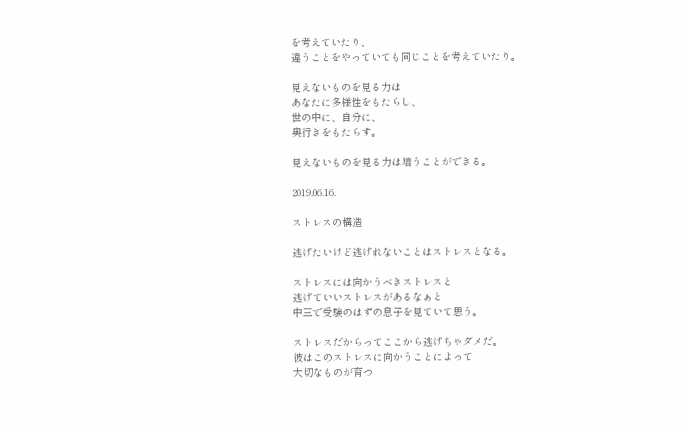を考えていたり、
違うことをやっていても同じことを考えていたり。

見えないものを見る力は
あなたに多様性をもたらし、
世の中に、自分に、
奥行きをもたらす。

見えないものを見る力は培うことができる。

2019.06.16.

ストレスの構造

逃げたいけど逃げれないことはストレスとなる。

ストレスには向かうべきストレスと
逃げていいストレスがあるなぁと
中三で受験のはずの息子を見ていて思う。

ストレスだからってここから逃げちゃダメだ。
彼はこのストレスに向かうことによって
大切なものが育つ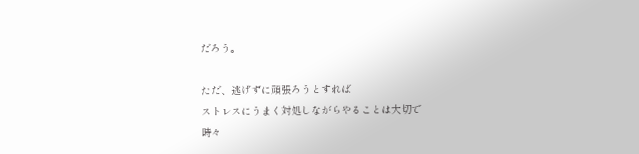だろう。

ただ、逃げずに頑張ろうとすれば
ストレスにうまく対処しながらやることは大切で
時々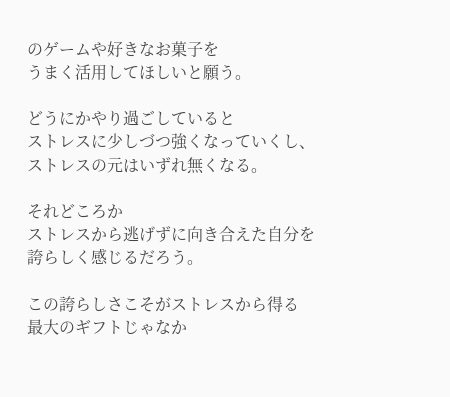のゲームや好きなお菓子を
うまく活用してほしいと願う。

どうにかやり過ごしていると
ストレスに少しづつ強くなっていくし、
ストレスの元はいずれ無くなる。

それどころか
ストレスから逃げずに向き合えた自分を
誇らしく感じるだろう。

この誇らしさこそがストレスから得る
最大のギフトじゃなか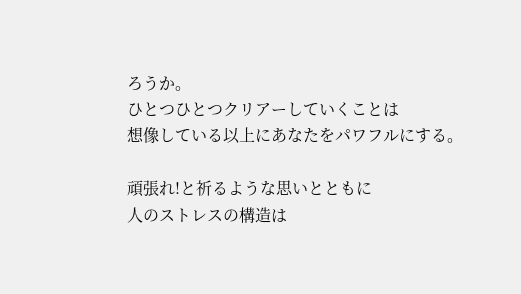ろうか。
ひとつひとつクリアーしていくことは
想像している以上にあなたをパワフルにする。

頑張れ!と祈るような思いとともに
人のストレスの構造は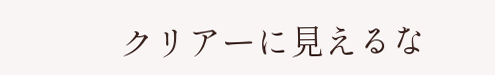クリアーに見えるな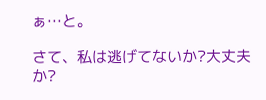ぁ…と。

さて、私は逃げてないか?大丈夫か?